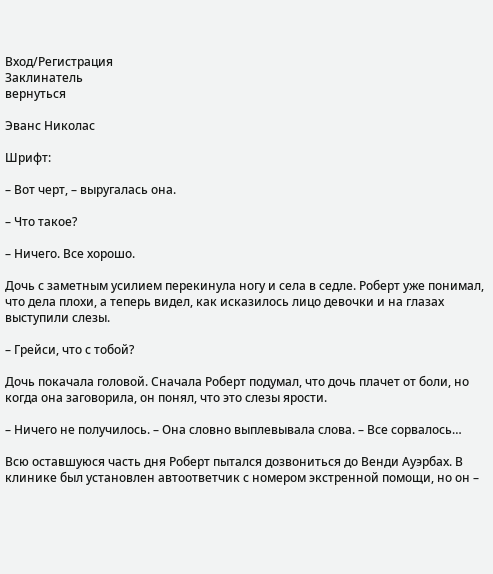Вход/Регистрация
Заклинатель
вернуться

Эванс Николас

Шрифт:

– Вот черт, – выругалась она.

– Что такое?

– Ничего. Все хорошо.

Дочь с заметным усилием перекинула ногу и села в седле. Роберт уже понимал, что дела плохи, а теперь видел, как исказилось лицо девочки и на глазах выступили слезы.

– Грейси, что с тобой?

Дочь покачала головой. Сначала Роберт подумал, что дочь плачет от боли, но когда она заговорила, он понял, что это слезы ярости.

– Ничего не получилось. – Она словно выплевывала слова. – Все сорвалось…

Всю оставшуюся часть дня Роберт пытался дозвониться до Венди Ауэрбах. В клинике был установлен автоответчик с номером экстренной помощи, но он –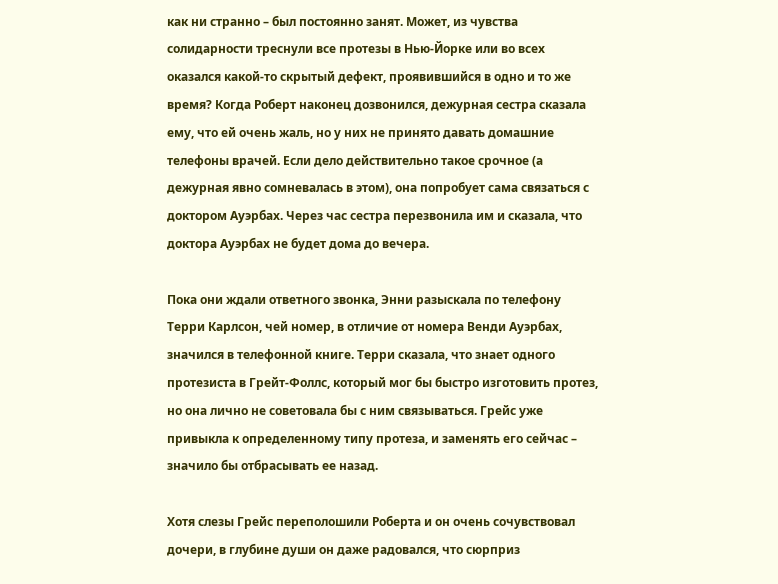как ни странно – был постоянно занят. Может, из чувства солидарности треснули все протезы в Нью-Йорке или во всех оказался какой-то скрытый дефект, проявившийся в одно и то же время? Когда Роберт наконец дозвонился, дежурная сестра сказала ему, что ей очень жаль, но у них не принято давать домашние телефоны врачей. Если дело действительно такое срочное (а дежурная явно сомневалась в этом), она попробует сама связаться с доктором Ауэрбах. Через час сестра перезвонила им и сказала, что доктора Ауэрбах не будет дома до вечера.

Пока они ждали ответного звонка, Энни разыскала по телефону Терри Карлсон, чей номер, в отличие от номера Венди Ауэрбах, значился в телефонной книге. Терри сказала, что знает одного протезиста в Грейт-Фоллс, который мог бы быстро изготовить протез, но она лично не советовала бы с ним связываться. Грейс уже привыкла к определенному типу протеза, и заменять его сейчас – значило бы отбрасывать ее назад.

Хотя слезы Грейс переполошили Роберта и он очень сочувствовал дочери, в глубине души он даже радовался, что сюрприз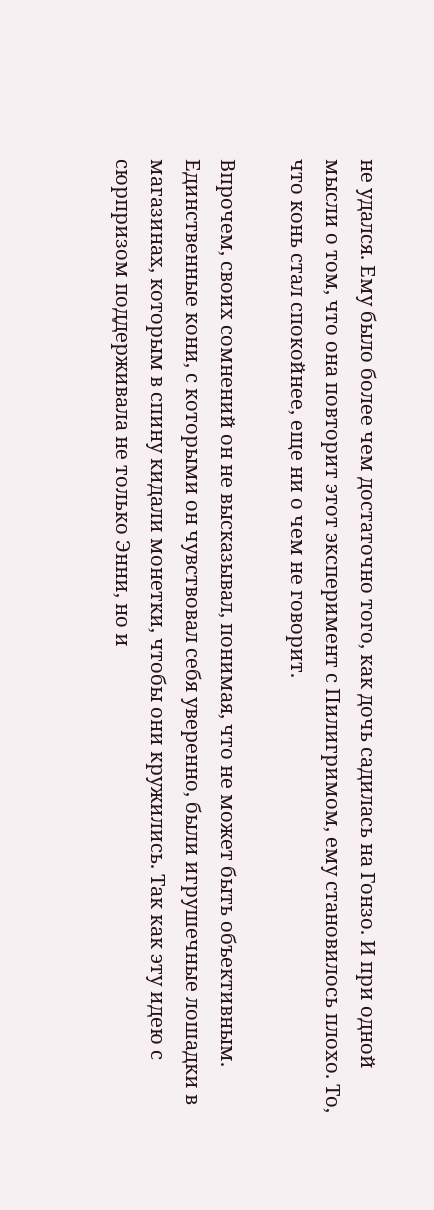не удался. Ему было более чем достаточно того, как дочь садилась на Гонзо. И при одной мысли о том, что она повторит этот эксперимент с Пилигримом, ему становилось плохо. То, что конь стал спокойнее, еще ни о чем не говорит.

Впрочем, своих сомнений он не высказывал, понимая, что не может быть объективным. Единственные кони, с которыми он чувствовал себя уверенно, были игрушечные лошадки в магазинах, которым в спину кидали монетки, чтобы они кружились. Так как эту идею с сюрпризом поддерживала не только Энни, но и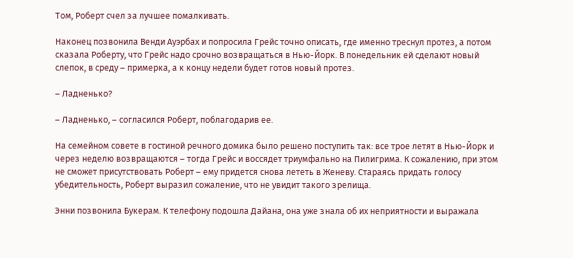Том, Роберт счел за лучшее помалкивать.

Наконец позвонила Венди Ауэрбах и попросила Грейс точно описать, где именно треснул протез, а потом сказала Роберту, что Грейс надо срочно возвращаться в Нью-Йорк. В понедельник ей сделают новый слепок, в среду – примерка, а к концу недели будет готов новый протез.

– Ладненько?

– Ладненько, – согласился Роберт, поблагодарив ее.

На семейном совете в гостиной речного домика было решено поступить так: все трое летят в Нью-Йорк и через неделю возвращаются – тогда Грейс и воссядет триумфально на Пилигрима. К сожалению, при этом не сможет присутствовать Роберт – ему придется снова лететь в Женеву. Стараясь придать голосу убедительность, Роберт выразил сожаление, что не увидит такого зрелища.

Энни позвонила Букерам. К телефону подошла Дайана, она уже знала об их неприятности и выражала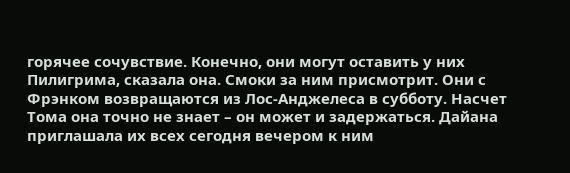горячее сочувствие. Конечно, они могут оставить у них Пилигрима, сказала она. Смоки за ним присмотрит. Они с Фрэнком возвращаются из Лос-Анджелеса в субботу. Насчет Тома она точно не знает – он может и задержаться. Дайана приглашала их всех сегодня вечером к ним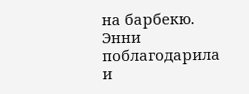на барбекю. Энни поблагодарила и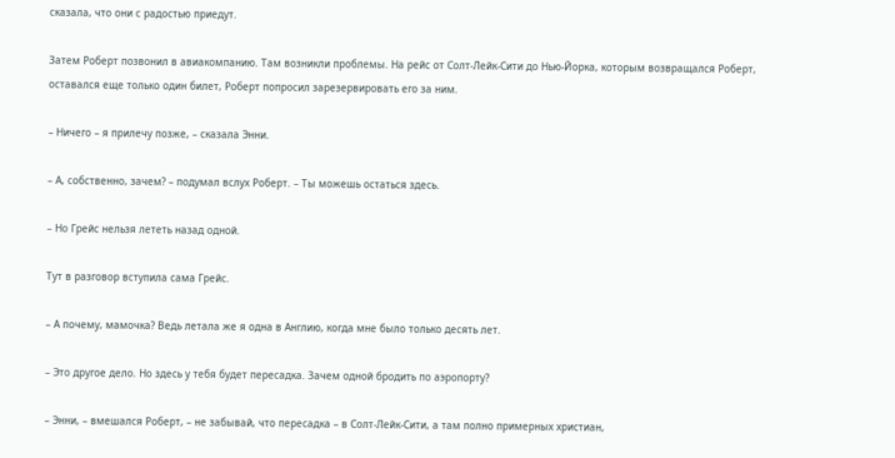сказала, что они с радостью приедут.

Затем Роберт позвонил в авиакомпанию. Там возникли проблемы. На рейс от Солт-Лейк-Сити до Нью-Йорка, которым возвращался Роберт, оставался еще только один билет, Роберт попросил зарезервировать его за ним.

– Ничего – я прилечу позже, – сказала Энни.

– А, собственно, зачем? – подумал вслух Роберт. – Ты можешь остаться здесь.

– Но Грейс нельзя лететь назад одной.

Тут в разговор вступила сама Грейс.

– А почему, мамочка? Ведь летала же я одна в Англию, когда мне было только десять лет.

– Это другое дело. Но здесь у тебя будет пересадка. Зачем одной бродить по аэропорту?

– Энни, – вмешался Роберт, – не забывай, что пересадка – в Солт-Лейк-Сити, а там полно примерных христиан,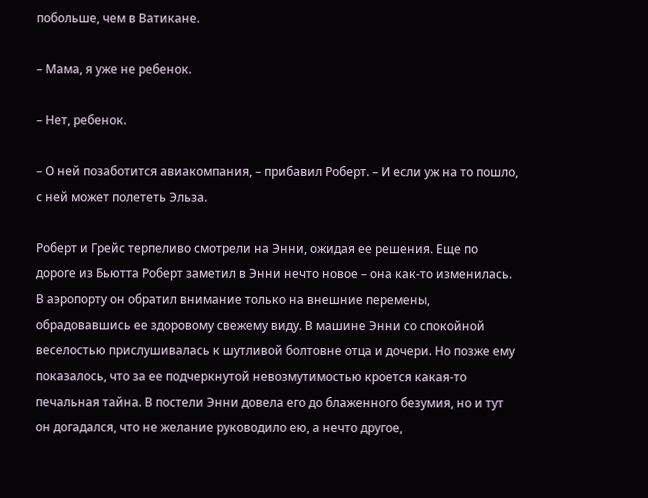побольше, чем в Ватикане.

– Мама, я уже не ребенок.

– Нет, ребенок.

– О ней позаботится авиакомпания, – прибавил Роберт. – И если уж на то пошло, с ней может полететь Эльза.

Роберт и Грейс терпеливо смотрели на Энни, ожидая ее решения. Еще по дороге из Бьютта Роберт заметил в Энни нечто новое – она как-то изменилась. В аэропорту он обратил внимание только на внешние перемены, обрадовавшись ее здоровому свежему виду. В машине Энни со спокойной веселостью прислушивалась к шутливой болтовне отца и дочери. Но позже ему показалось, что за ее подчеркнутой невозмутимостью кроется какая-то печальная тайна. В постели Энни довела его до блаженного безумия, но и тут он догадался, что не желание руководило ею, а нечто другое,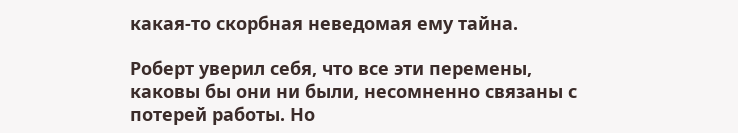какая-то скорбная неведомая ему тайна.

Роберт уверил себя, что все эти перемены, каковы бы они ни были, несомненно связаны с потерей работы. Но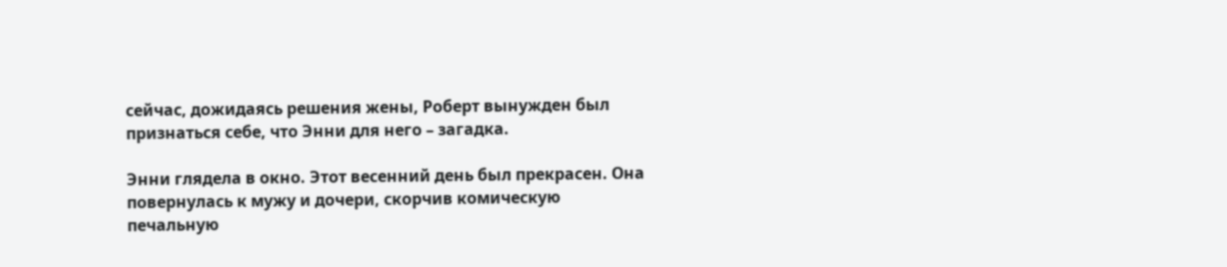сейчас, дожидаясь решения жены, Роберт вынужден был признаться себе, что Энни для него – загадка.

Энни глядела в окно. Этот весенний день был прекрасен. Она повернулась к мужу и дочери, скорчив комическую печальную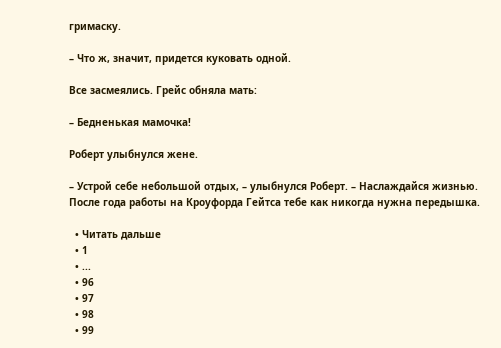гримаску.

– Что ж, значит, придется куковать одной.

Все засмеялись. Грейс обняла мать:

– Бедненькая мамочка!

Роберт улыбнулся жене.

– Устрой себе небольшой отдых, – улыбнулся Роберт. – Наслаждайся жизнью. После года работы на Кроуфорда Гейтса тебе как никогда нужна передышка.

  • Читать дальше
  • 1
  • ...
  • 96
  • 97
  • 98
  • 99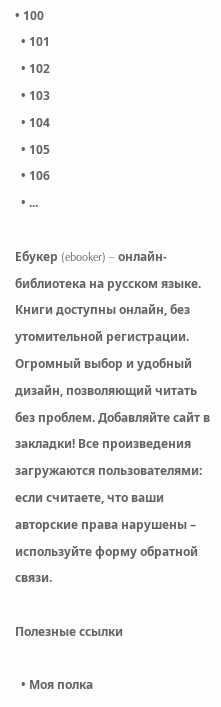• 100
  • 101
  • 102
  • 103
  • 104
  • 105
  • 106
  • ...

Ебукер (ebooker) – онлайн-библиотека на русском языке. Книги доступны онлайн, без утомительной регистрации. Огромный выбор и удобный дизайн, позволяющий читать без проблем. Добавляйте сайт в закладки! Все произведения загружаются пользователями: если считаете, что ваши авторские права нарушены – используйте форму обратной связи.

Полезные ссылки

  • Моя полка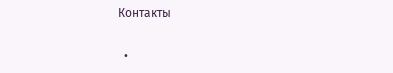Контакты

  •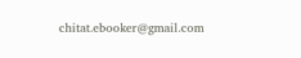chitat.ebooker@gmail.com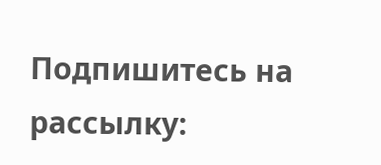Подпишитесь на рассылку: